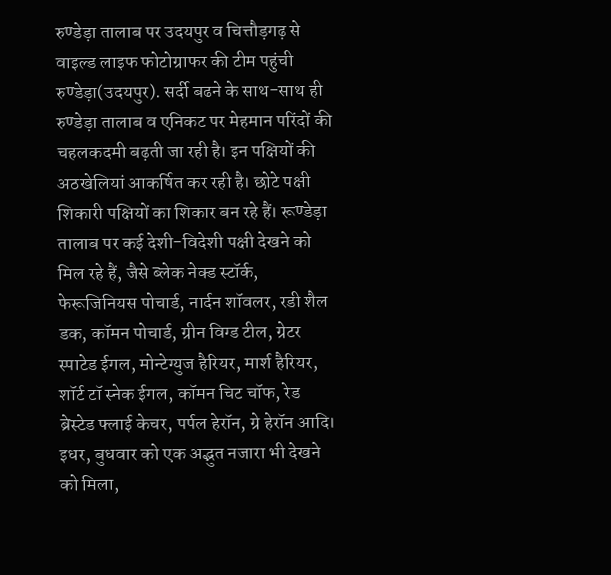रुण्डेड़ा तालाब पर उदयपुर व चित्तौड़गढ़ से वाइल्ड लाइफ फोटोग्राफर की टीम पहुंची
रुण्डेड़ा(उदयपुर). सर्दी बढने के साथ-साथ ही रुण्डेड़ा तालाब व एनिकट पर मेहमान परिंदों की चहलकदमी बढ़ती जा रही है। इन पक्षियों की अठखेलियां आकर्षित कर रही है। छोटे पक्षी शिकारी पक्षियों का शिकार बन रहे हैं। रूण्डेड़ा तालाब पर कई देशी-विदेशी पक्षी देखने को मिल रहे हैं, जैसे ब्लेक नेक्ड स्टॉर्क, फेरूजिनियस पोचार्ड, नार्दन शॉवलर, रडी शैल डक, कॉमन पोचार्ड, ग्रीन विग्ड टील, ग्रेटर स्पाटेड ईगल, मोन्टेग्युज हैरियर, मार्श हैरियर, शॉर्ट टॉ स्नेक ईगल, कॉमन चिट चॉफ, रेड ब्रेस्टेड फ्लाई केचर, पर्पल हेरॉन, ग्रे हेरॉन आदि।
इधर, बुधवार को एक अद्भुत नजारा भी देखने को मिला,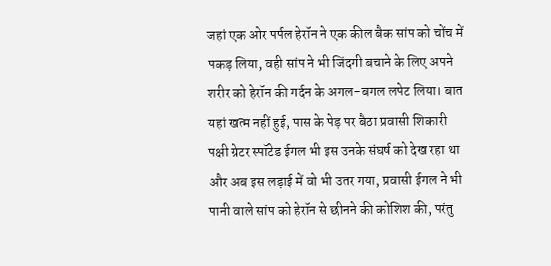जहां एक ओर पर्पल हेरॉन ने एक कील बैक सांप को चोंच में पकड़ लिया, वही सांप ने भी जिंदगी बचाने के लिए अपने शरीर को हेरॉन की गर्दन के अगल-बगल लपेट लिया। बात यहां खत्म नहीं हुई, पास के पेड़ पर बैठा प्रवासी शिकारी पक्षी ग्रेटर स्पॉटेड ईगल भी इस उनके संघर्ष को देख रहा था और अब इस लड़ाई में वो भी उतर गया, प्रवासी ईगल ने भी पानी वाले सांप को हेरॉन से छीनने की कोशिश की, परंतु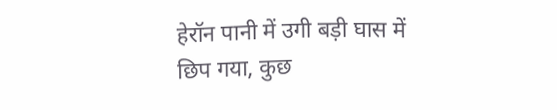हेरॉन पानी में उगी बड़ी घास में छिप गया, कुछ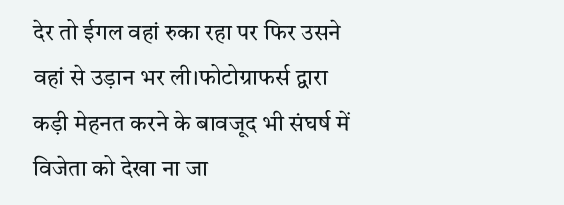देर तो ईगल वहां रुका रहा पर फिर उसने वहां से उड़ान भर ली।फोटोग्राफर्स द्वारा कड़ी मेहनत करने के बावजूद भी संघर्ष में विजेता को देखा ना जा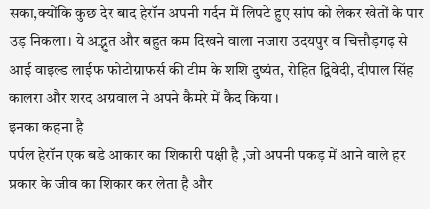सका,क्योंकि कुछ देर बाद हेरॉन अपनी गर्दन में लिपटे हुए सांप को लेकर खेतों के पार उड़ निकला। ये अद्भुत और बहुत कम दिखने वाला नजारा उदयपुर व चित्तौड़गढ़ से आई वाइल्ड लाईफ फोटोग्राफर्स की टीम के शशि दुष्यंत, रोहित द्विवेदी, दीपाल सिंह कालरा और शरद अग्रवाल ने अपने कैमरे में कैद किया ।
इनका कहना है
पर्पल हेरॉन एक बडे आकार का शिकारी पक्षी है ,जो अपनी पकड़ में आने वाले हर प्रकार के जीव का शिकार कर लेता है और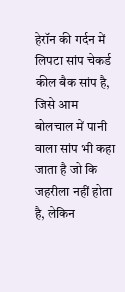हेरॉन की गर्दन में लिपटा सांप चेकर्ड कील बैक सांप है, जिसे आम बोलचाल में पानी वाला सांप भी कहा जाता है जो कि जहरीला नहीं होता है, लेकिन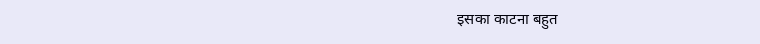इसका काटना बहुत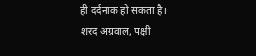ही दर्दनाक हो सकता है।
शरद अग्रवाल, पक्षी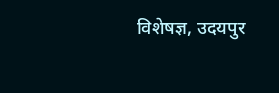विशेषज्ञ, उदयपुर